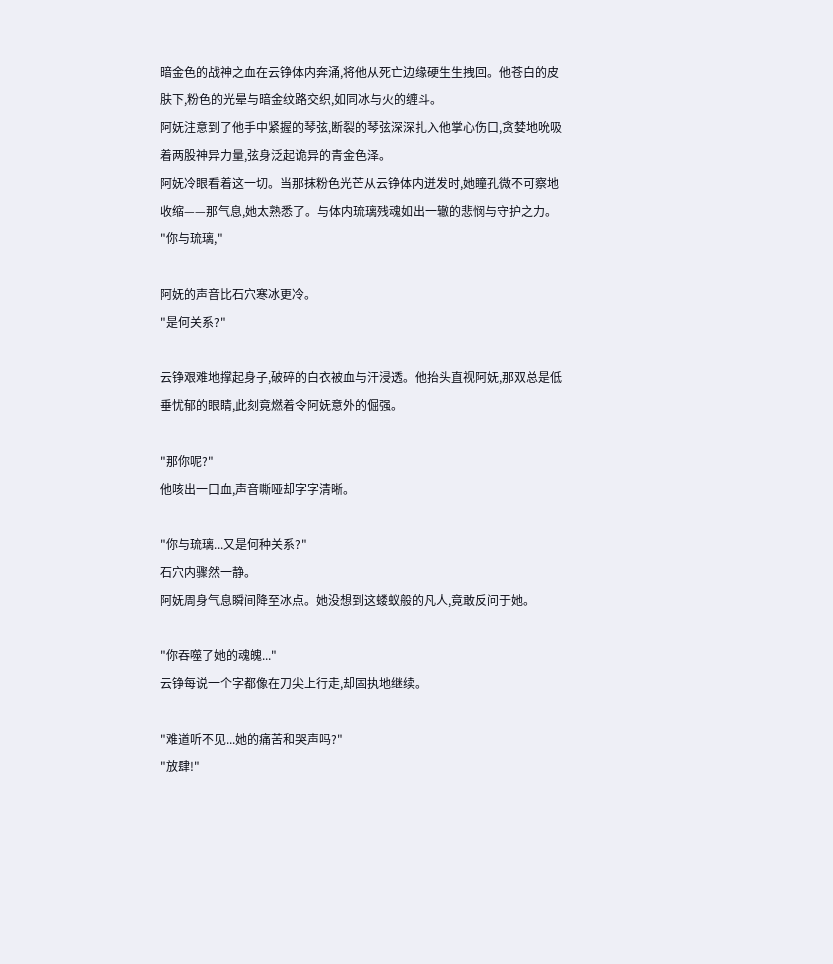暗金色的战神之血在云铮体内奔涌,将他从死亡边缘硬生生拽回。他苍白的皮肤下,粉色的光晕与暗金纹路交织,如同冰与火的缠斗。
阿妩注意到了他手中紧握的琴弦,断裂的琴弦深深扎入他掌心伤口,贪婪地吮吸着两股神异力量,弦身泛起诡异的青金色泽。
阿妩冷眼看着这一切。当那抹粉色光芒从云铮体内迸发时,她瞳孔微不可察地收缩——那气息,她太熟悉了。与体内琉璃残魂如出一辙的悲悯与守护之力。
"你与琉璃,"

阿妩的声音比石穴寒冰更冷。
"是何关系?"

云铮艰难地撑起身子,破碎的白衣被血与汗浸透。他抬头直视阿妩,那双总是低垂忧郁的眼睛,此刻竟燃着令阿妩意外的倔强。

"那你呢?"
他咳出一口血,声音嘶哑却字字清晰。

"你与琉璃...又是何种关系?"
石穴内骤然一静。
阿妩周身气息瞬间降至冰点。她没想到这蝼蚁般的凡人,竟敢反问于她。

"你吞噬了她的魂魄..."
云铮每说一个字都像在刀尖上行走,却固执地继续。

"难道听不见...她的痛苦和哭声吗?"
"放肆!"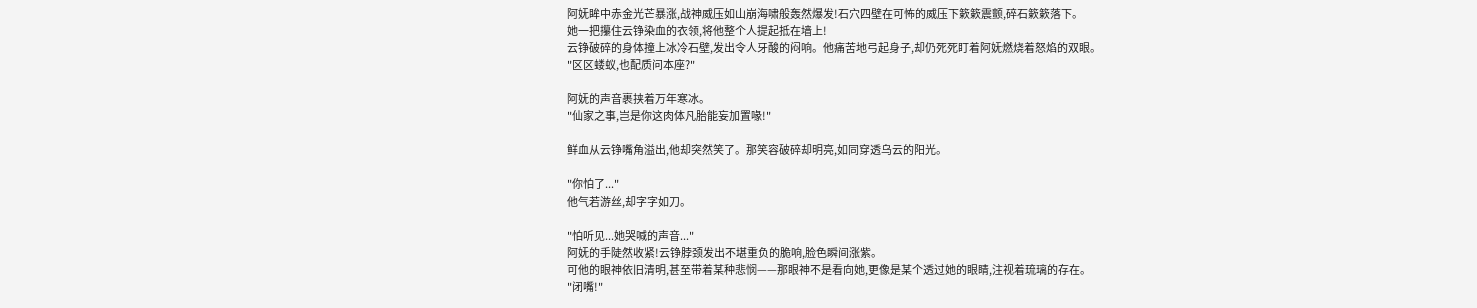阿妩眸中赤金光芒暴涨,战神威压如山崩海啸般轰然爆发!石穴四壁在可怖的威压下簌簌震颤,碎石簌簌落下。
她一把攥住云铮染血的衣领,将他整个人提起抵在墙上!
云铮破碎的身体撞上冰冷石壁,发出令人牙酸的闷响。他痛苦地弓起身子,却仍死死盯着阿妩燃烧着怒焰的双眼。
"区区蝼蚁,也配质问本座?"

阿妩的声音裹挟着万年寒冰。
"仙家之事,岂是你这肉体凡胎能妄加置喙!"

鲜血从云铮嘴角溢出,他却突然笑了。那笑容破碎却明亮,如同穿透乌云的阳光。

"你怕了..."
他气若游丝,却字字如刀。

"怕听见...她哭喊的声音..."
阿妩的手陡然收紧!云铮脖颈发出不堪重负的脆响,脸色瞬间涨紫。
可他的眼神依旧清明,甚至带着某种悲悯——那眼神不是看向她,更像是某个透过她的眼睛,注视着琉璃的存在。
"闭嘴!"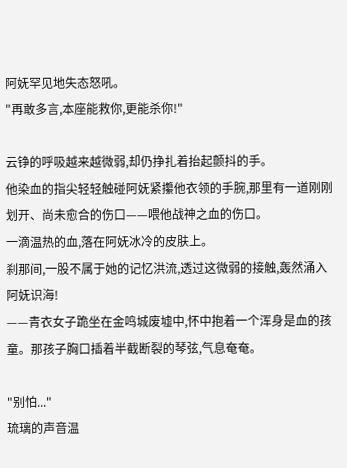阿妩罕见地失态怒吼。
"再敢多言,本座能救你,更能杀你!"

云铮的呼吸越来越微弱,却仍挣扎着抬起颤抖的手。
他染血的指尖轻轻触碰阿妩紧攥他衣领的手腕,那里有一道刚刚划开、尚未愈合的伤口——喂他战神之血的伤口。
一滴温热的血,落在阿妩冰冷的皮肤上。
刹那间,一股不属于她的记忆洪流,透过这微弱的接触,轰然涌入阿妩识海!
——青衣女子跪坐在金鸣城废墟中,怀中抱着一个浑身是血的孩童。那孩子胸口插着半截断裂的琴弦,气息奄奄。

"别怕..."
琉璃的声音温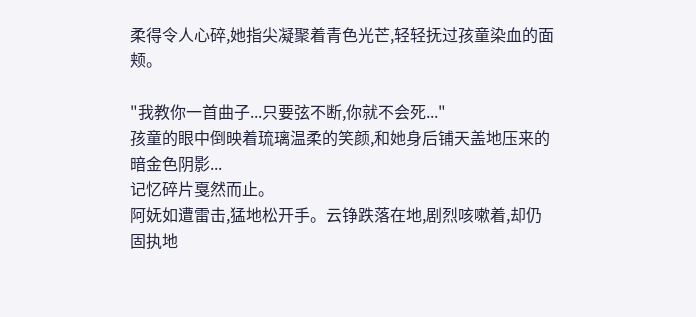柔得令人心碎,她指尖凝聚着青色光芒,轻轻抚过孩童染血的面颊。

"我教你一首曲子...只要弦不断,你就不会死..."
孩童的眼中倒映着琉璃温柔的笑颜,和她身后铺天盖地压来的暗金色阴影...
记忆碎片戛然而止。
阿妩如遭雷击,猛地松开手。云铮跌落在地,剧烈咳嗽着,却仍固执地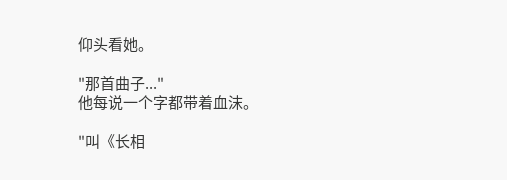仰头看她。

"那首曲子..."
他每说一个字都带着血沫。

"叫《长相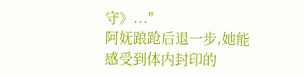守》..."
阿妩踉跄后退一步,她能感受到体内封印的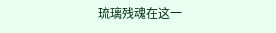琉璃残魂在这一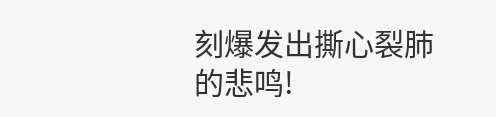刻爆发出撕心裂肺的悲鸣!